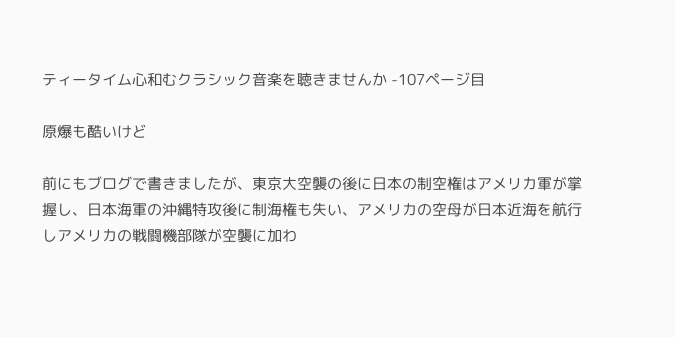ティータイム心和むクラシック音楽を聴きませんか -107ページ目

原爆も酷いけど

前にもブログで書きましたが、東京大空襲の後に日本の制空権はアメリカ軍が掌握し、日本海軍の沖縄特攻後に制海権も失い、アメリカの空母が日本近海を航行しアメリカの戦闘機部隊が空襲に加わ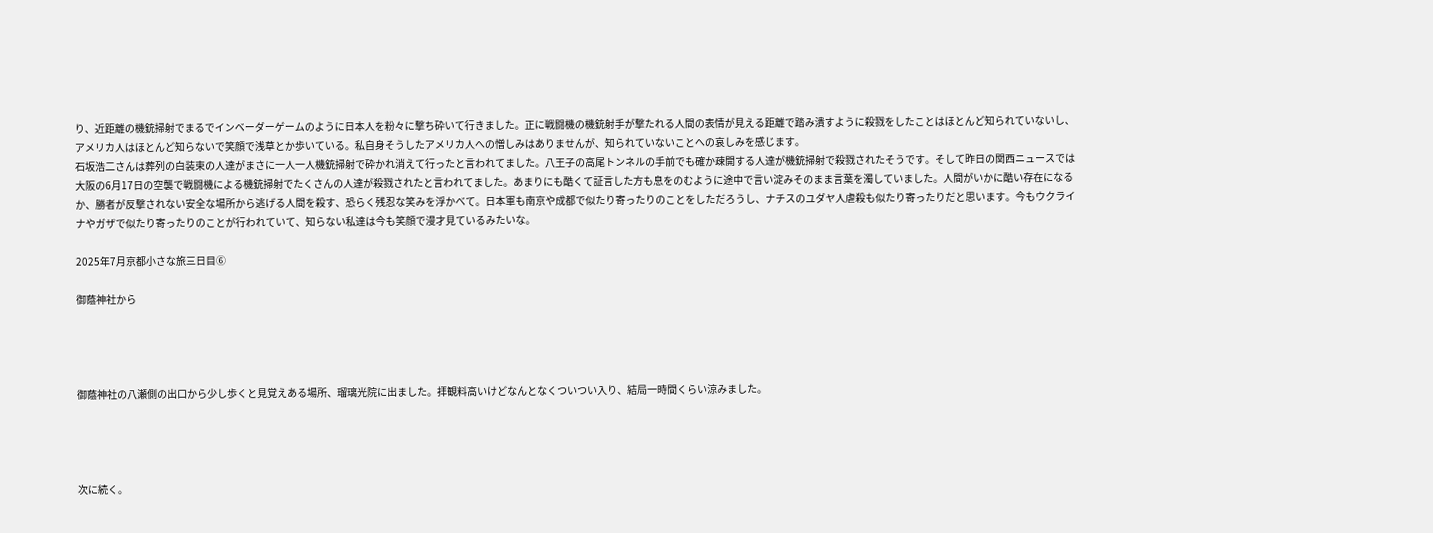り、近距離の機銃掃射でまるでインベーダーゲームのように日本人を粉々に撃ち砕いて行きました。正に戦闘機の機銃射手が撃たれる人間の表情が見える距離で踏み潰すように殺戮をしたことはほとんど知られていないし、アメリカ人はほとんど知らないで笑顔で浅草とか歩いている。私自身そうしたアメリカ人への憎しみはありませんが、知られていないことへの哀しみを感じます。
石坂浩二さんは葬列の白装束の人達がまさに一人一人機銃掃射で砕かれ消えて行ったと言われてました。八王子の高尾トンネルの手前でも確か疎開する人達が機銃掃射で殺戮されたそうです。そして昨日の関西ニュースでは大阪の6月17日の空襲で戦闘機による機銃掃射でたくさんの人達が殺戮されたと言われてました。あまりにも酷くて証言した方も息をのむように途中で言い淀みそのまま言葉を濁していました。人間がいかに酷い存在になるか、勝者が反撃されない安全な場所から逃げる人間を殺す、恐らく残忍な笑みを浮かべて。日本軍も南京や成都で似たり寄ったりのことをしただろうし、ナチスのユダヤ人虐殺も似たり寄ったりだと思います。今もウクライナやガザで似たり寄ったりのことが行われていて、知らない私達は今も笑顔で漫才見ているみたいな。

2025年7月京都小さな旅三日目⑥

御蔭神社から




御蔭神社の八瀬側の出口から少し歩くと見覚えある場所、瑠璃光院に出ました。拝観料高いけどなんとなくついつい入り、結局一時間くらい涼みました。




次に続く。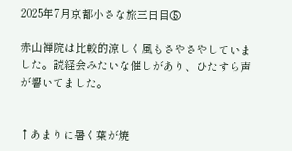2025年7月京都小さな旅三日目⑤

赤山禅院は比較的涼しく風もさやさやしていました。読経会みたいな催しがあり、ひたすら声が響いてました。


↑あまりに暑く葉が焼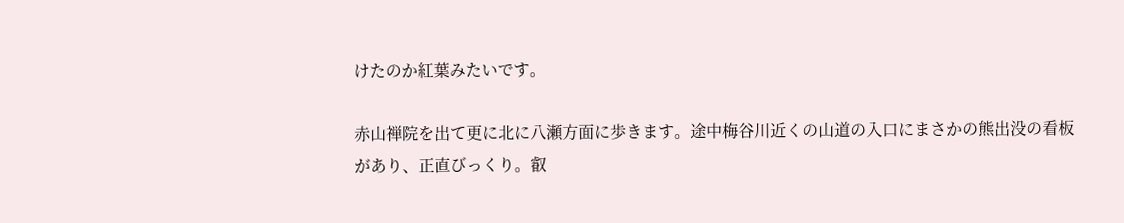けたのか紅葉みたいです。

赤山禅院を出て更に北に八瀬方面に歩きます。途中梅谷川近くの山道の入口にまさかの熊出没の看板があり、正直びっくり。叡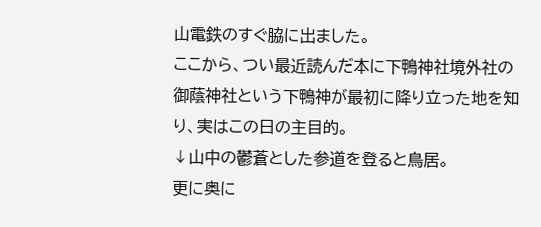山電鉄のすぐ脇に出ました。
ここから、つい最近読んだ本に下鴨神社境外社の御蔭神社という下鴨神が最初に降り立った地を知り、実はこの日の主目的。
↓山中の鬱蒼とした参道を登ると鳥居。
更に奥に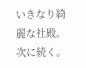いきなり綺麗な社殿。
次に続く。